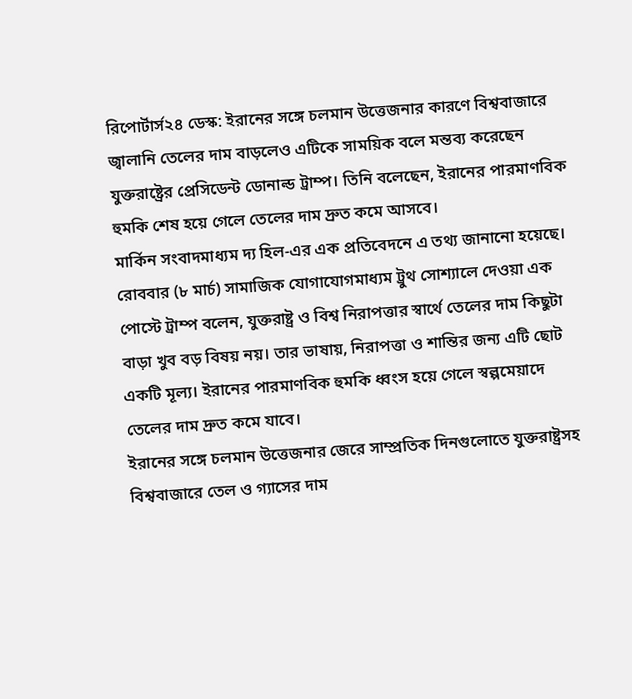রিপোর্টার্স২৪ ডেস্ক: ইরানের সঙ্গে চলমান উত্তেজনার কারণে বিশ্ববাজারে জ্বালানি তেলের দাম বাড়লেও এটিকে সাময়িক বলে মন্তব্য করেছেন যুক্তরাষ্ট্রের প্রেসিডেন্ট ডোনাল্ড ট্রাম্প। তিনি বলেছেন, ইরানের পারমাণবিক হুমকি শেষ হয়ে গেলে তেলের দাম দ্রুত কমে আসবে।
মার্কিন সংবাদমাধ্যম দ্য হিল-এর এক প্রতিবেদনে এ তথ্য জানানো হয়েছে।
রোববার (৮ মার্চ) সামাজিক যোগাযোগমাধ্যম ট্রুথ সোশ্যালে দেওয়া এক পোস্টে ট্রাম্প বলেন, যুক্তরাষ্ট্র ও বিশ্ব নিরাপত্তার স্বার্থে তেলের দাম কিছুটা বাড়া খুব বড় বিষয় নয়। তার ভাষায়, নিরাপত্তা ও শান্তির জন্য এটি ছোট একটি মূল্য। ইরানের পারমাণবিক হুমকি ধ্বংস হয়ে গেলে স্বল্পমেয়াদে তেলের দাম দ্রুত কমে যাবে।
ইরানের সঙ্গে চলমান উত্তেজনার জেরে সাম্প্রতিক দিনগুলোতে যুক্তরাষ্ট্রসহ বিশ্ববাজারে তেল ও গ্যাসের দাম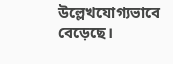উল্লেখযোগ্যভাবে বেড়েছে।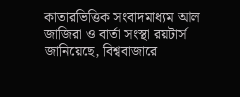কাতারভিত্তিক সংবাদমাধ্যম আল জাজিরা ও বার্তা সংস্থা রয়টার্স জানিয়েছে, বিশ্ববাজারে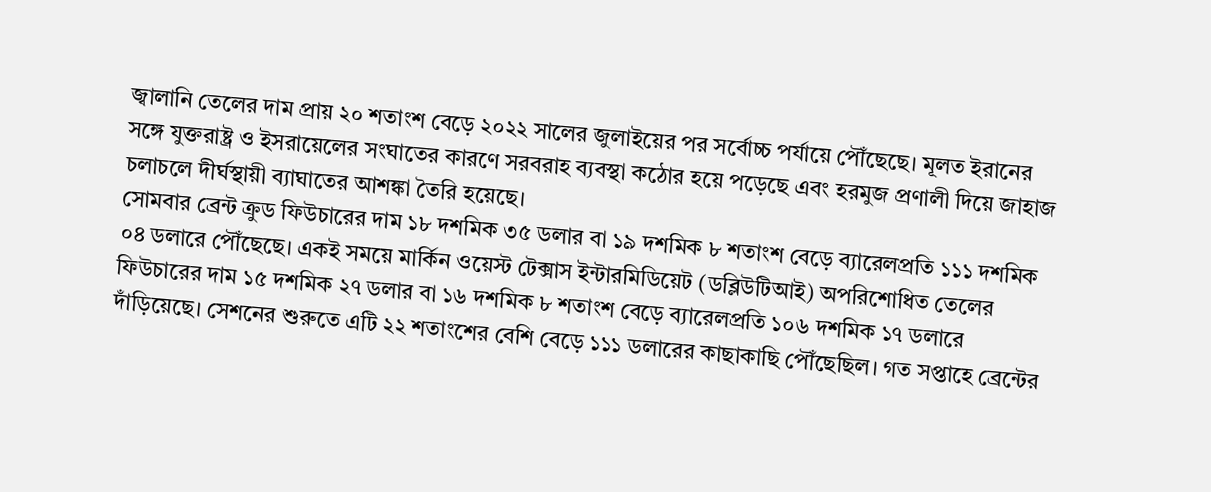জ্বালানি তেলের দাম প্রায় ২০ শতাংশ বেড়ে ২০২২ সালের জুলাইয়ের পর সর্বোচ্চ পর্যায়ে পৌঁছেছে। মূলত ইরানের সঙ্গে যুক্তরাষ্ট্র ও ইসরায়েলের সংঘাতের কারণে সরবরাহ ব্যবস্থা কঠোর হয়ে পড়েছে এবং হরমুজ প্রণালী দিয়ে জাহাজ চলাচলে দীর্ঘস্থায়ী ব্যাঘাতের আশঙ্কা তৈরি হয়েছে।
সোমবার ব্রেন্ট ক্রুড ফিউচারের দাম ১৮ দশমিক ৩৫ ডলার বা ১৯ দশমিক ৮ শতাংশ বেড়ে ব্যারেলপ্রতি ১১১ দশমিক ০৪ ডলারে পৌঁছেছে। একই সময়ে মার্কিন ওয়েস্ট টেক্সাস ইন্টারমিডিয়েট (ডব্লিউটিআই) অপরিশোধিত তেলের ফিউচারের দাম ১৫ দশমিক ২৭ ডলার বা ১৬ দশমিক ৮ শতাংশ বেড়ে ব্যারেলপ্রতি ১০৬ দশমিক ১৭ ডলারে দাঁড়িয়েছে। সেশনের শুরুতে এটি ২২ শতাংশের বেশি বেড়ে ১১১ ডলারের কাছাকাছি পৌঁছেছিল। গত সপ্তাহে ব্রেন্টের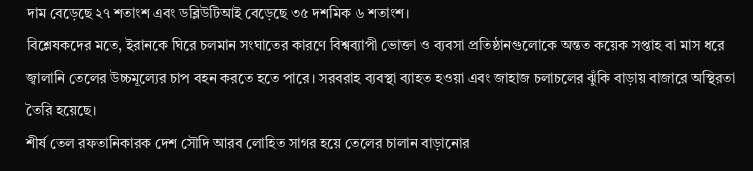দাম বেড়েছে ২৭ শতাংশ এবং ডব্লিউটিআই বেড়েছে ৩৫ দশমিক ৬ শতাংশ।
বিশ্লেষকদের মতে, ইরানকে ঘিরে চলমান সংঘাতের কারণে বিশ্বব্যাপী ভোক্তা ও ব্যবসা প্রতিষ্ঠানগুলোকে অন্তত কয়েক সপ্তাহ বা মাস ধরে জ্বালানি তেলের উচ্চমূল্যের চাপ বহন করতে হতে পারে। সরবরাহ ব্যবস্থা ব্যাহত হওয়া এবং জাহাজ চলাচলের ঝুঁকি বাড়ায় বাজারে অস্থিরতা তৈরি হয়েছে।
শীর্ষ তেল রফতানিকারক দেশ সৌদি আরব লোহিত সাগর হয়ে তেলের চালান বাড়ানোর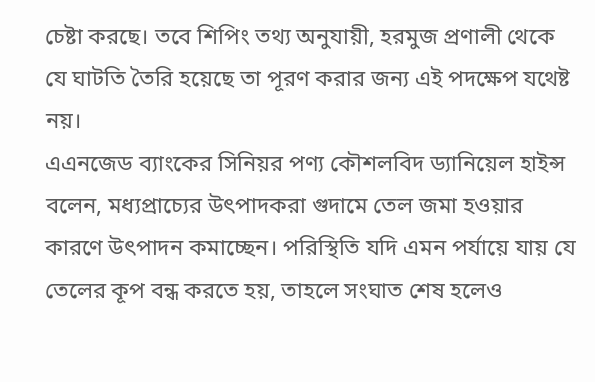চেষ্টা করছে। তবে শিপিং তথ্য অনুযায়ী, হরমুজ প্রণালী থেকে যে ঘাটতি তৈরি হয়েছে তা পূরণ করার জন্য এই পদক্ষেপ যথেষ্ট নয়।
এএনজেড ব্যাংকের সিনিয়র পণ্য কৌশলবিদ ড্যানিয়েল হাইন্স বলেন, মধ্যপ্রাচ্যের উৎপাদকরা গুদামে তেল জমা হওয়ার কারণে উৎপাদন কমাচ্ছেন। পরিস্থিতি যদি এমন পর্যায়ে যায় যে তেলের কূপ বন্ধ করতে হয়, তাহলে সংঘাত শেষ হলেও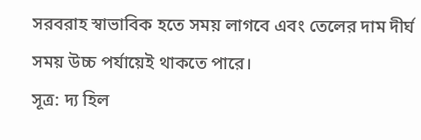সরবরাহ স্বাভাবিক হতে সময় লাগবে এবং তেলের দাম দীর্ঘ সময় উচ্চ পর্যায়েই থাকতে পারে।
সূত্র: দ্য হিল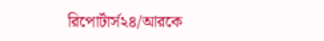রিপোর্টার্স২৪/আরকে